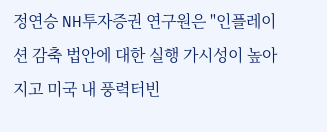정연승 NH투자증권 연구원은 "인플레이션 감축 법안에 대한 실행 가시성이 높아지고 미국 내 풍력터빈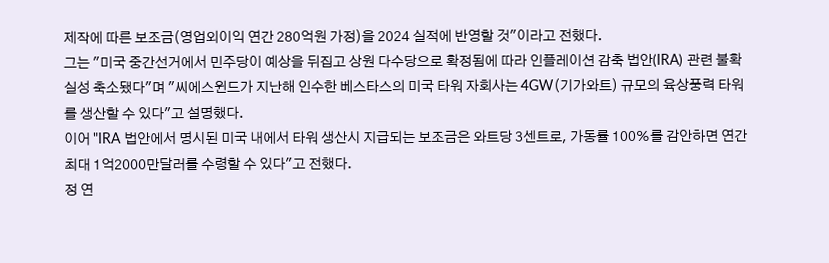제작에 따른 보조금(영업외이익 연간 280억원 가정)을 2024 실적에 반영할 것"이라고 전했다.
그는 "미국 중간선거에서 민주당이 예상을 뒤집고 상원 다수당으로 확정됨에 따라 인플레이션 감축 법안(IRA) 관련 불확실성 축소됐다"며 "씨에스윈드가 지난해 인수한 베스타스의 미국 타워 자회사는 4GW(기가와트) 규모의 육상풍력 타워를 생산할 수 있다"고 설명했다.
이어 "IRA 법안에서 명시된 미국 내에서 타워 생산시 지급되는 보조금은 와트당 3센트로, 가동률 100%를 감안하면 연간 최대 1억2000만달러를 수령할 수 있다"고 전했다.
정 연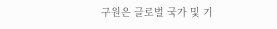구원은 글로벌 국가 및 기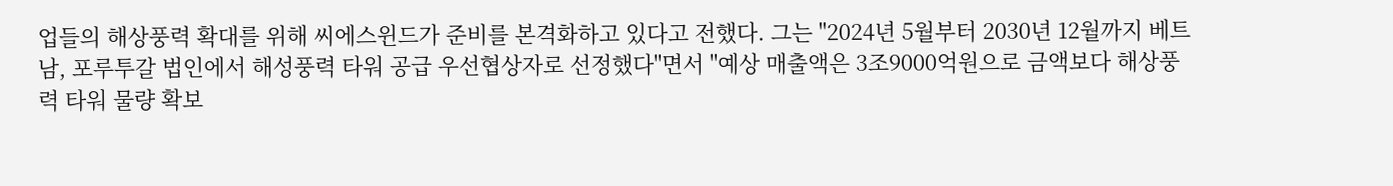업들의 해상풍력 확대를 위해 씨에스윈드가 준비를 본격화하고 있다고 전했다. 그는 "2024년 5월부터 2030년 12월까지 베트남, 포루투갈 법인에서 해성풍력 타워 공급 우선협상자로 선정했다"면서 "예상 매출액은 3조9000억원으로 금액보다 해상풍력 타워 물량 확보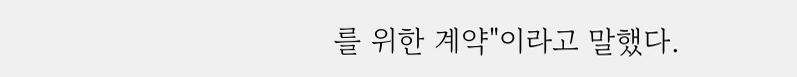를 위한 계약"이라고 말했다.